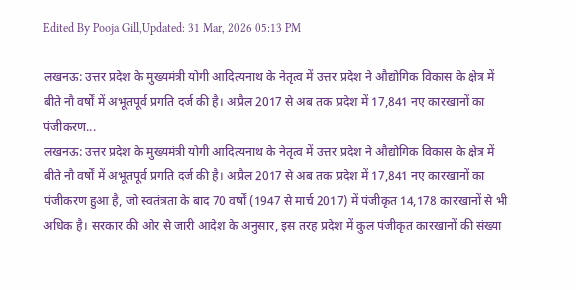Edited By Pooja Gill,Updated: 31 Mar, 2026 05:13 PM

लखनऊ: उत्तर प्रदेश के मुख्यमंत्री योगी आदित्यनाथ के नेतृत्व में उत्तर प्रदेश ने औद्योगिक विकास के क्षेत्र में बीते नौ वर्षों में अभूतपूर्व प्रगति दर्ज की है। अप्रैल 2017 से अब तक प्रदेश में 17,841 नए कारखानों का पंजीकरण...
लखनऊ: उत्तर प्रदेश के मुख्यमंत्री योगी आदित्यनाथ के नेतृत्व में उत्तर प्रदेश ने औद्योगिक विकास के क्षेत्र में बीते नौ वर्षों में अभूतपूर्व प्रगति दर्ज की है। अप्रैल 2017 से अब तक प्रदेश में 17,841 नए कारखानों का पंजीकरण हुआ है, जो स्वतंत्रता के बाद 70 वर्षों (1947 से मार्च 2017) में पंजीकृत 14,178 कारखानों से भी अधिक है। सरकार की ओर से जारी आदेश के अनुसार, इस तरह प्रदेश में कुल पंजीकृत कारखानों की संख्या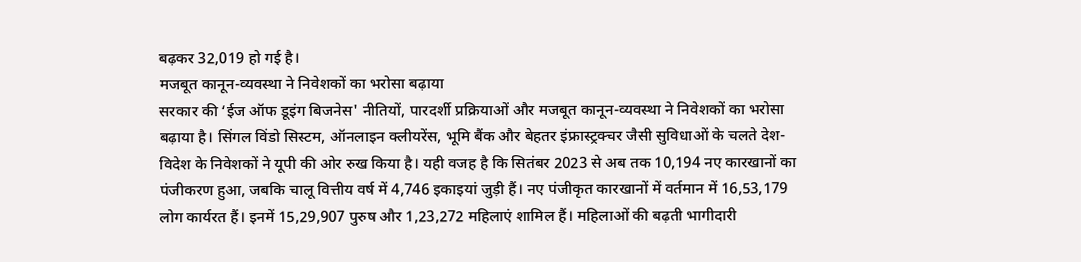बढ़कर 32,019 हो गई है।
मजबूत कानून-व्यवस्था ने निवेशकों का भरोसा बढ़ाया
सरकार की ‘ईज ऑफ डूइंग बिजनेस' नीतियों, पारदर्शी प्रक्रियाओं और मजबूत कानून-व्यवस्था ने निवेशकों का भरोसा बढ़ाया है। सिंगल विंडो सिस्टम, ऑनलाइन क्लीयरेंस, भूमि बैंक और बेहतर इंफ्रास्ट्रक्चर जैसी सुविधाओं के चलते देश-विदेश के निवेशकों ने यूपी की ओर रुख किया है। यही वजह है कि सितंबर 2023 से अब तक 10,194 नए कारखानों का पंजीकरण हुआ, जबकि चालू वित्तीय वर्ष में 4,746 इकाइयां जुड़ी हैं। नए पंजीकृत कारखानों में वर्तमान में 16,53,179 लोग कार्यरत हैं। इनमें 15,29,907 पुरुष और 1,23,272 महिलाएं शामिल हैं। महिलाओं की बढ़ती भागीदारी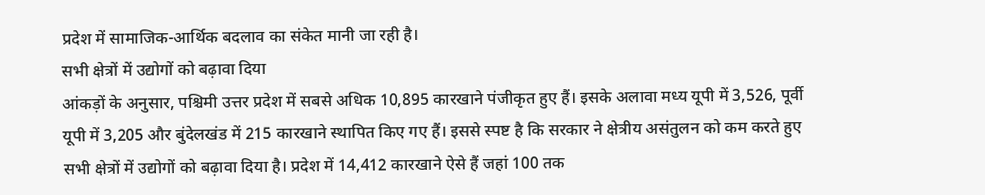प्रदेश में सामाजिक-आर्थिक बदलाव का संकेत मानी जा रही है।
सभी क्षेत्रों में उद्योगों को बढ़ावा दिया
आंकड़ों के अनुसार, पश्चिमी उत्तर प्रदेश में सबसे अधिक 10,895 कारखाने पंजीकृत हुए हैं। इसके अलावा मध्य यूपी में 3,526, पूर्वी यूपी में 3,205 और बुंदेलखंड में 215 कारखाने स्थापित किए गए हैं। इससे स्पष्ट है कि सरकार ने क्षेत्रीय असंतुलन को कम करते हुए सभी क्षेत्रों में उद्योगों को बढ़ावा दिया है। प्रदेश में 14,412 कारखाने ऐसे हैं जहां 100 तक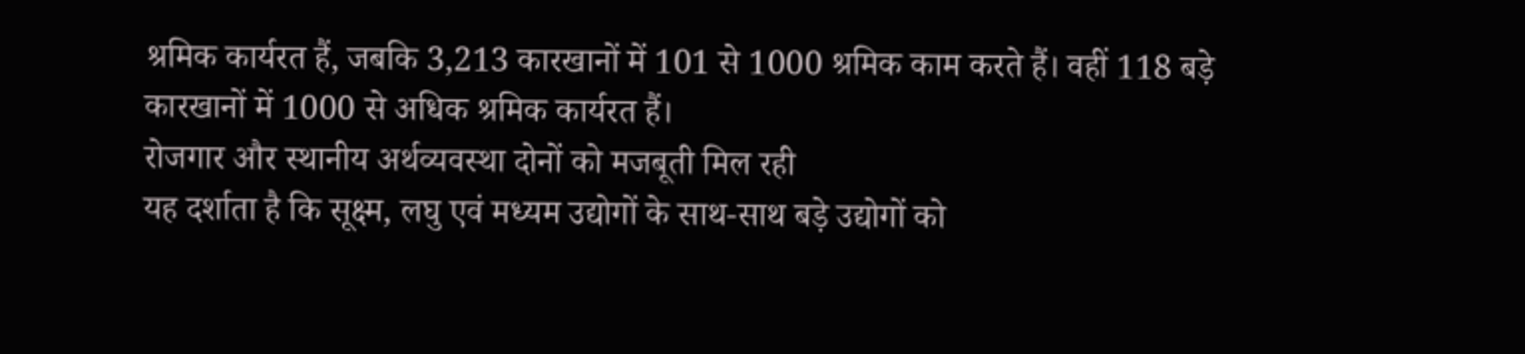श्रमिक कार्यरत हैं, जबकि 3,213 कारखानों में 101 से 1000 श्रमिक काम करते हैं। वहीं 118 बड़े कारखानों में 1000 से अधिक श्रमिक कार्यरत हैं।
रोजगार और स्थानीय अर्थव्यवस्था दोनों को मजबूती मिल रही
यह दर्शाता है कि सूक्ष्म, लघु एवं मध्यम उद्योगों के साथ-साथ बड़े उद्योगों को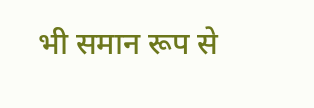भी समान रूप से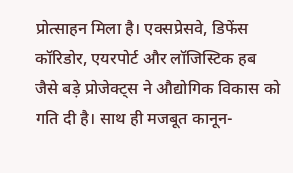प्रोत्साहन मिला है। एक्सप्रेसवे, डिफेंस कॉरिडोर, एयरपोर्ट और लॉजिस्टिक हब जैसे बड़े प्रोजेक्ट्स ने औद्योगिक विकास को गति दी है। साथ ही मजबूत कानून-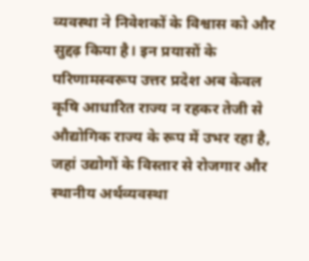व्यवस्था ने निवेशकों के विश्वास को और सुद्दढ़ किया है। इन प्रयासों के परिणामस्वरूप उत्तर प्रदेश अब केवल कृषि आधारित राज्य न रहकर तेजी से औद्योगिक राज्य के रूप में उभर रहा है, जहां उद्योगों के विस्तार से रोजगार और स्थानीय अर्थव्यवस्था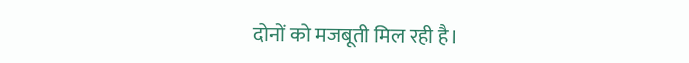दोनों को मजबूती मिल रही है।